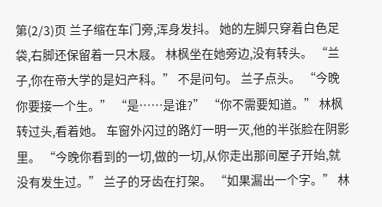第(2/3)页 兰子缩在车门旁,浑身发抖。 她的左脚只穿着白色足袋,右脚还保留着一只木屐。 林枫坐在她旁边,没有转头。 “兰子,你在帝大学的是妇产科。” 不是问句。 兰子点头。 “今晚你要接一个生。” “是……是谁?” “你不需要知道。” 林枫转过头,看着她。 车窗外闪过的路灯一明一灭,他的半张脸在阴影里。 “今晚你看到的一切,做的一切,从你走出那间屋子开始,就没有发生过。” 兰子的牙齿在打架。 “如果漏出一个字。” 林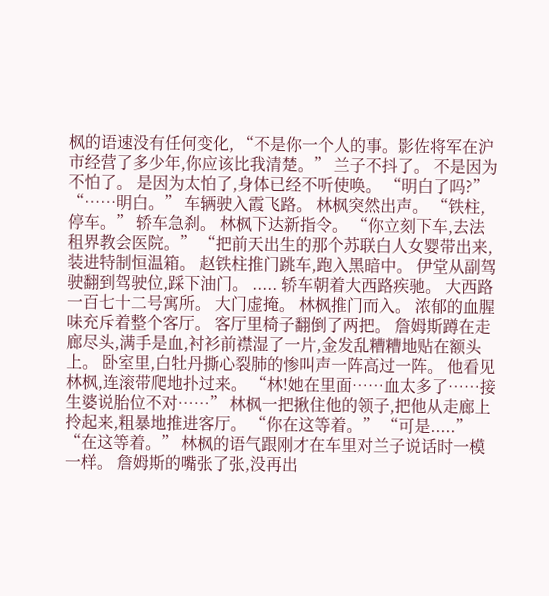枫的语速没有任何变化, “不是你一个人的事。影佐将军在沪市经营了多少年,你应该比我清楚。” 兰子不抖了。 不是因为不怕了。 是因为太怕了,身体已经不听使唤。 “明白了吗?” “……明白。” 车辆驶入霞飞路。 林枫突然出声。 “铁柱,停车。” 轿车急刹。 林枫下达新指令。 “你立刻下车,去法租界教会医院。” “把前天出生的那个苏联白人女婴带出来,装进特制恒温箱。 赵铁柱推门跳车,跑入黑暗中。 伊堂从副驾驶翻到驾驶位,踩下油门。 ..... 轿车朝着大西路疾驰。 大西路一百七十二号寓所。 大门虚掩。 林枫推门而入。 浓郁的血腥味充斥着整个客厅。 客厅里椅子翻倒了两把。 詹姆斯蹲在走廊尽头,满手是血,衬衫前襟湿了一片,金发乱糟糟地贴在额头上。 卧室里,白牡丹撕心裂肺的惨叫声一阵高过一阵。 他看见林枫,连滚带爬地扑过来。 “林!她在里面……血太多了……接生婆说胎位不对……” 林枫一把揪住他的领子,把他从走廊上拎起来,粗暴地推进客厅。 “你在这等着。” “可是.....” “在这等着。” 林枫的语气跟刚才在车里对兰子说话时一模一样。 詹姆斯的嘴张了张,没再出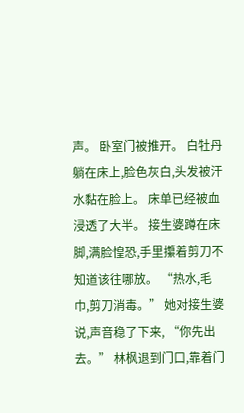声。 卧室门被推开。 白牡丹躺在床上,脸色灰白,头发被汗水黏在脸上。 床单已经被血浸透了大半。 接生婆蹲在床脚,满脸惶恐,手里攥着剪刀不知道该往哪放。 “热水,毛巾,剪刀消毒。” 她对接生婆说,声音稳了下来, “你先出去。” 林枫退到门口,靠着门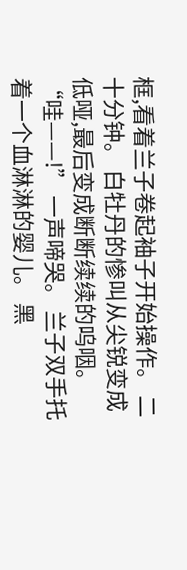框,看着兰子卷起袖子开始操作。 二十分钟。 白牡丹的惨叫从尖锐变成低哑,最后变成断断续续的呜咽。 “哇——!” 一声啼哭。 兰子双手托着一个血淋淋的婴儿。 黑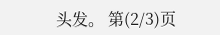头发。 第(2/3)页